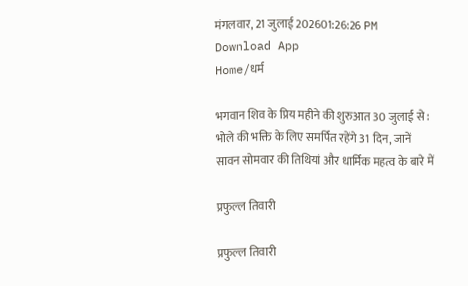मंगलवार, 21 जुलाई 202601:26:26 PM
Download App
Home/धर्म

भगवान शिव के प्रिय महीने की शुरुआत 30 जुलाई से : भोले की भक्ति के लिए समर्पित रहेंगे 31 दिन, जानें सावन सोमवार की तिथियां और धार्मिक महत्व के बारे में

प्रफुल्ल तिवारी

प्रफुल्ल तिवारी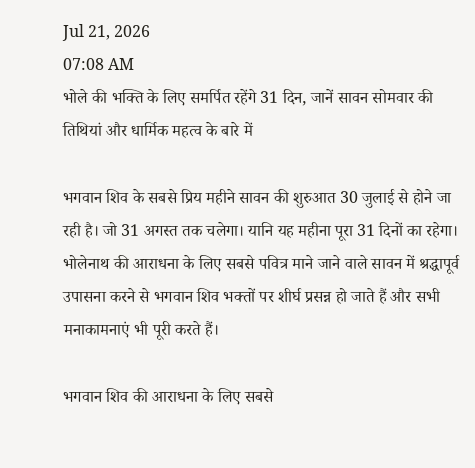Jul 21, 2026
07:08 AM
भोले की भक्ति के लिए समर्पित रहेंगे 31 दिन, जानें सावन सोमवार की तिथियां और धार्मिक महत्व के बारे में

भगवान शिव के सबसे प्रिय महीने सावन की शुरुआत 30 जुलाई से होने जा रही है। जो 31 अगस्त तक चलेगा। यानि यह महीना पूरा 31 दिनों का रहेगा। भोलेनाथ की आराधना के लिए सबसे पवित्र माने जाने वाले सावन में श्रद्धापूर्व उपासना करने से भगवान शिव भक्तों पर शीर्घ प्रसन्न हो जाते हैं और सभी मनाकामनाएं भी पूरी करते हैं।

भगवान शिव की आराधना के लिए सबसे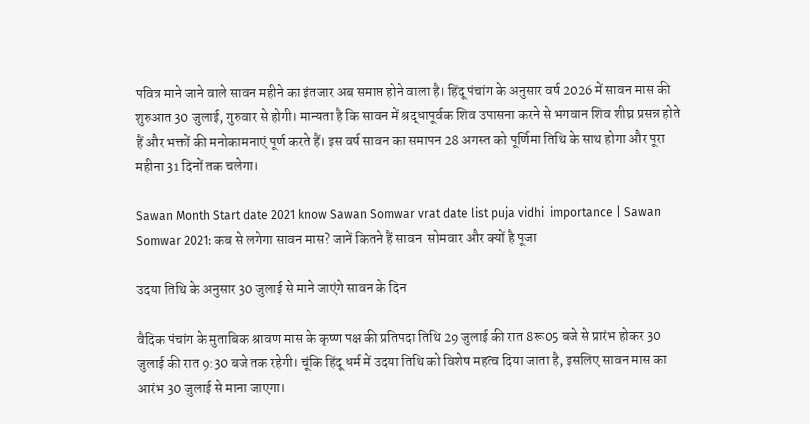पवित्र माने जाने वाले सावन महीने का इंतजार अब समाप्त होने वाला है। हिंदू पंचांग के अनुसार वर्ष 2026 में सावन मास की शुरुआत 30 जुलाई, गुरुवार से होगी। मान्यता है कि सावन में श्रद्धापूर्वक शिव उपासना करने से भगवान शिव शीघ्र प्रसन्न होते हैं और भक्तों की मनोकामनाएं पूर्ण करते हैं। इस वर्ष सावन का समापन 28 अगस्त को पूर्णिमा तिथि के साथ होगा और पूरा महीना 31 दिनों तक चलेगा।

Sawan Month Start date 2021 know Sawan Somwar vrat date list puja vidhi  importance | Sawan Somwar 2021: कब से लगेगा सावन मास? जानें कितने हैं सावन  सोमवार और क्यों है पूजा

उदया तिथि के अनुसार 30 जुलाई से माने जाएंगे सावन के दिन

वैदिक पंचांग के मुताबिक श्रावण मास के कृष्ण पक्ष की प्रतिपदा तिथि 29 जुलाई की रात 8रू05 बजे से प्रारंभ होकर 30 जुलाई की रात 9:30 बजे तक रहेगी। चूंकि हिंदू धर्म में उदया तिथि को विशेष महत्व दिया जाता है, इसलिए सावन मास का आरंभ 30 जुलाई से माना जाएगा।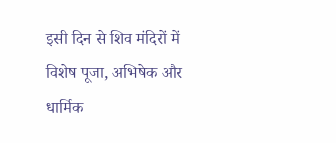इसी दिन से शिव मंदिरों में विशेष पूजा, अभिषेक और धार्मिक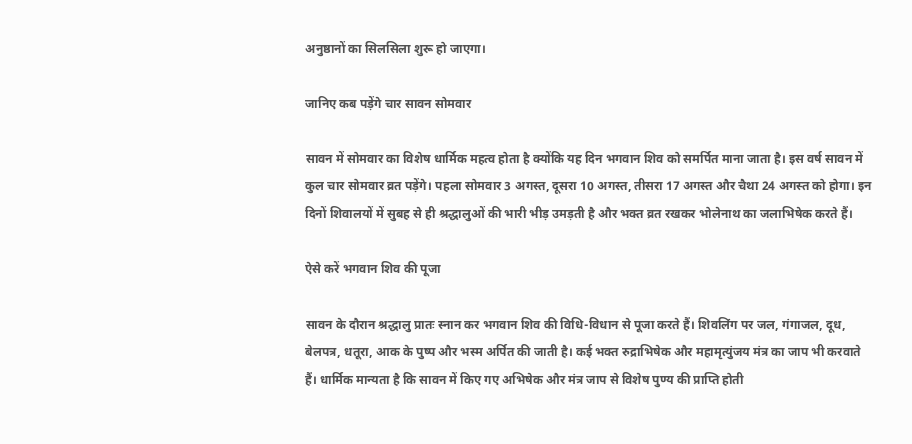अनुष्ठानों का सिलसिला शुरू हो जाएगा।

जानिए कब पड़ेंगे चार सावन सोमवार

सावन में सोमवार का विशेष धार्मिक महत्व होता है क्योंकि यह दिन भगवान शिव को समर्पित माना जाता है। इस वर्ष सावन में कुल चार सोमवार व्रत पड़ेंगे। पहला सोमवार 3 अगस्त, दूसरा 10 अगस्त, तीसरा 17 अगस्त और चैथा 24 अगस्त को होगा। इन दिनों शिवालयों में सुबह से ही श्रद्धालुओं की भारी भीड़ उमड़ती है और भक्त व्रत रखकर भोलेनाथ का जलाभिषेक करते हैं।

ऐसे करें भगवान शिव की पूजा

सावन के दौरान श्रद्धालु प्रातः स्नान कर भगवान शिव की विधि-विधान से पूजा करते हैं। शिवलिंग पर जल, गंगाजल, दूध, बेलपत्र, धतूरा, आक के पुष्प और भस्म अर्पित की जाती है। कई भक्त रुद्राभिषेक और महामृत्युंजय मंत्र का जाप भी करवाते हैं। धार्मिक मान्यता है कि सावन में किए गए अभिषेक और मंत्र जाप से विशेष पुण्य की प्राप्ति होती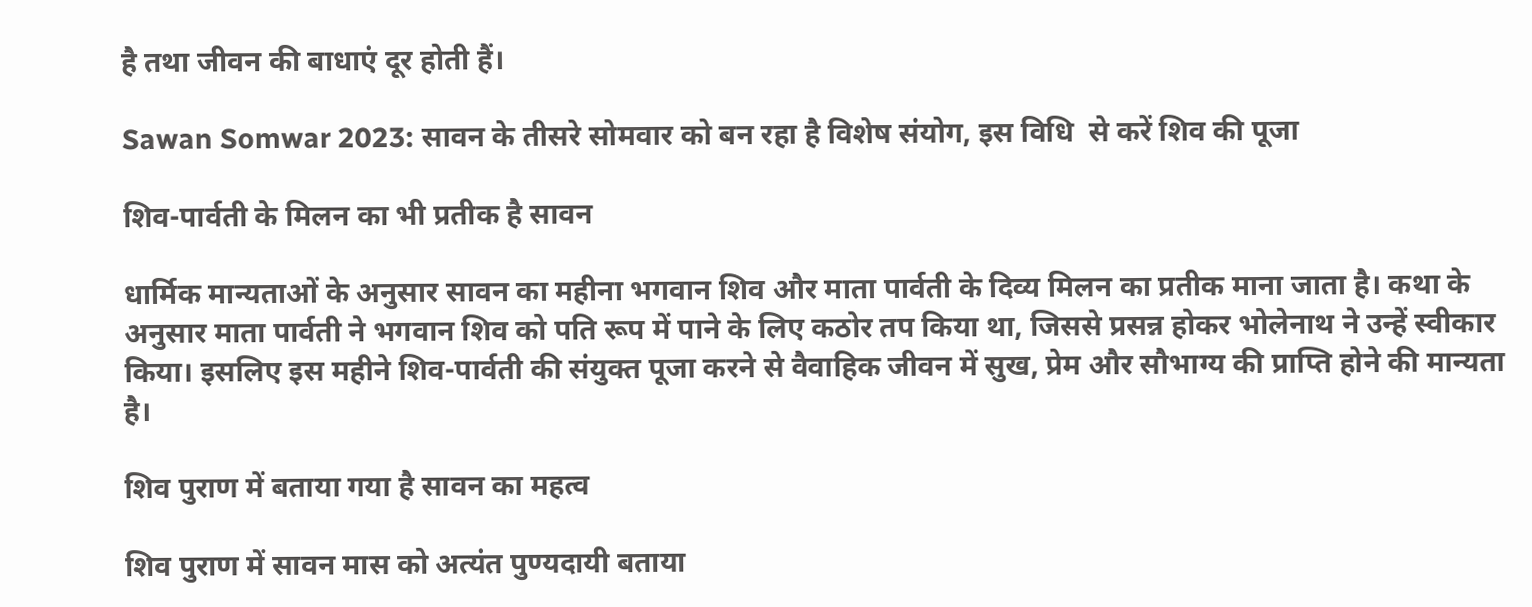है तथा जीवन की बाधाएं दूर होती हैं।

Sawan Somwar 2023: सावन के तीसरे सोमवार को बन रहा है विशेष संयोग, इस विधि  से करें शिव की पूजा

शिव-पार्वती के मिलन का भी प्रतीक है सावन

धार्मिक मान्यताओं के अनुसार सावन का महीना भगवान शिव और माता पार्वती के दिव्य मिलन का प्रतीक माना जाता है। कथा के अनुसार माता पार्वती ने भगवान शिव को पति रूप में पाने के लिए कठोर तप किया था, जिससे प्रसन्न होकर भोलेनाथ ने उन्हें स्वीकार किया। इसलिए इस महीने शिव-पार्वती की संयुक्त पूजा करने से वैवाहिक जीवन में सुख, प्रेम और सौभाग्य की प्राप्ति होने की मान्यता है।

शिव पुराण में बताया गया है सावन का महत्व

शिव पुराण में सावन मास को अत्यंत पुण्यदायी बताया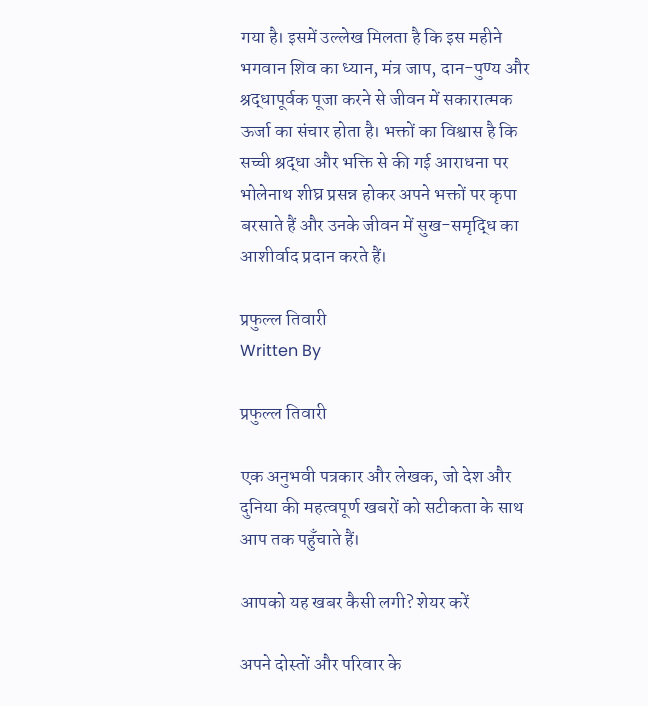गया है। इसमें उल्लेख मिलता है कि इस महीने भगवान शिव का ध्यान, मंत्र जाप, दान-पुण्य और श्रद्धापूर्वक पूजा करने से जीवन में सकारात्मक ऊर्जा का संचार होता है। भक्तों का विश्वास है कि सच्ची श्रद्धा और भक्ति से की गई आराधना पर भोलेनाथ शीघ्र प्रसन्न होकर अपने भक्तों पर कृपा बरसाते हैं और उनके जीवन में सुख-समृद्धि का आशीर्वाद प्रदान करते हैं।

प्रफुल्ल तिवारी
Written By

प्रफुल्ल तिवारी

एक अनुभवी पत्रकार और लेखक, जो देश और दुनिया की महत्वपूर्ण खबरों को सटीकता के साथ आप तक पहुँचाते हैं।

आपको यह खबर कैसी लगी? शेयर करें

अपने दोस्तों और परिवार के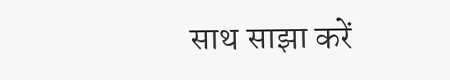साथ साझा करें